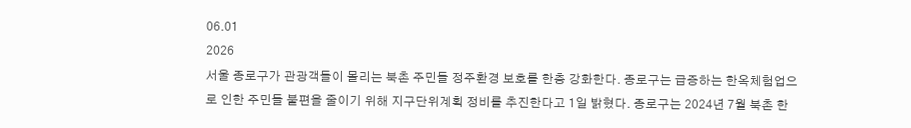06.01
2026
서울 종로구가 관광객들이 몰리는 북촌 주민들 정주환경 보호를 한층 강화한다. 종로구는 급증하는 한옥체험업으로 인한 주민들 불편을 줄이기 위해 지구단위계획 정비를 추진한다고 1일 밝혔다. 종로구는 2024년 7월 북촌 한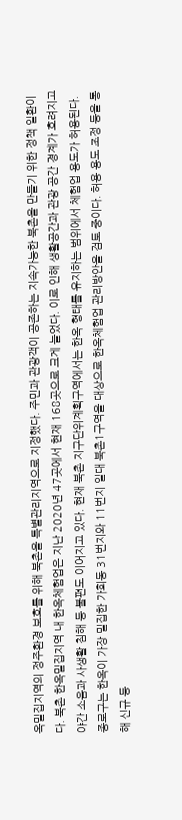옥밀집지역의 정주환경 보호를 위해 북촌을 특별관리지역으로 지정했다. 주민과 관광객이 공존하는 지속가능한 북촌을 만들기 위한 정책 일환이다. 북촌 한옥밀집지역 내 한옥체험업은 지난 2020년 47곳에서 현재 168곳으로 크게 늘었다. 이로 인해 생활공간과 관광 공간 경계가 흐려지고 야간 소음과 사생활 침해 등 불편도 이어지고 있다. 현재 북촌 지구단위계획구역에서는 한옥 형태를 유지하는 범위에서 체험업 용도가 허용된다. 종로구는 한옥이 가장 밀집한 가회동 31번지와 11번지 일대 북촌1구역을 대상으로 한옥체험업 관리방안을 검토 중이다. 허용 용도 조정 등을 통해 신규 등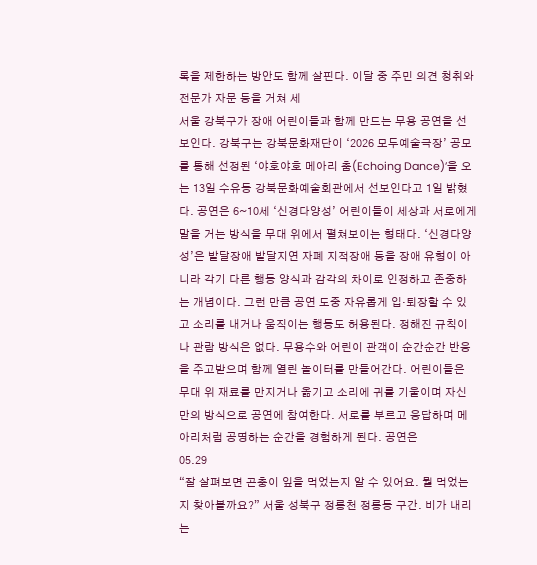록을 제한하는 방안도 함께 살핀다. 이달 중 주민 의견 청취와 전문가 자문 등을 거쳐 세
서울 강북구가 장애 어린이들과 함께 만드는 무용 공연을 선보인다. 강북구는 강북문화재단이 ‘2026 모두예술극장’ 공모를 통해 선정된 ‘야호야호 메아리 춤(Echoing Dance)’을 오는 13일 수유동 강북문화예술회관에서 선보인다고 1일 밝혔다. 공연은 6~10세 ‘신경다양성’ 어린이들이 세상과 서로에게 말을 거는 방식을 무대 위에서 펼쳐보이는 형태다. ‘신경다양성’은 발달장애 발달지연 자폐 지적장애 등을 장애 유형이 아니라 각기 다른 행동 양식과 감각의 차이로 인정하고 존중하는 개념이다. 그런 만큼 공연 도중 자유롭게 입·퇴장할 수 있고 소리를 내거나 움직이는 행동도 허용된다. 정해진 규칙이나 관람 방식은 없다. 무용수와 어린이 관객이 순간순간 반응을 주고받으며 함께 열린 놀이터를 만들어간다. 어린이들은 무대 위 재료를 만지거나 옮기고 소리에 귀를 기울이며 자신만의 방식으로 공연에 참여한다. 서로를 부르고 응답하며 메아리처럼 공명하는 순간을 경험하게 된다. 공연은
05.29
“잘 살펴보면 곤충이 잎을 먹었는지 알 수 있어요. 뭘 먹었는지 찾아볼까요?” 서울 성북구 정릉천 정릉동 구간. 비가 내리는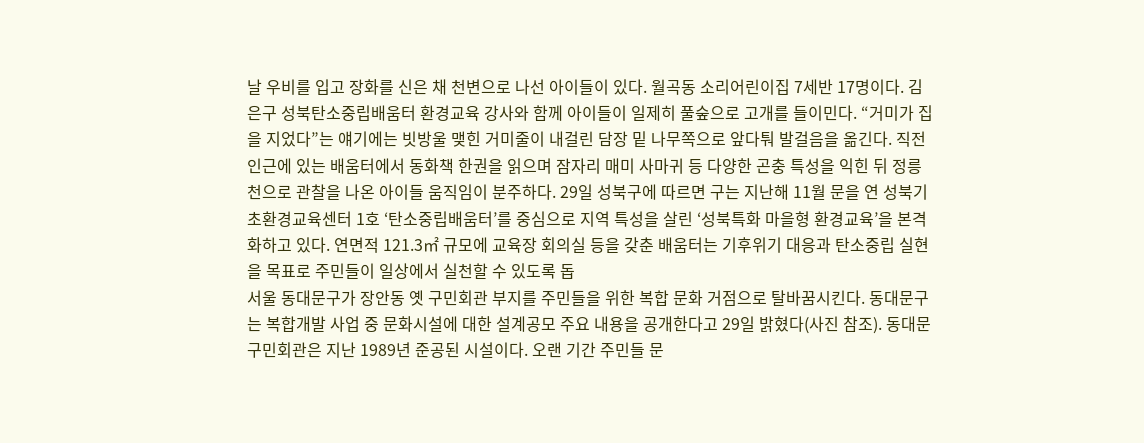날 우비를 입고 장화를 신은 채 천변으로 나선 아이들이 있다. 월곡동 소리어린이집 7세반 17명이다. 김은구 성북탄소중립배움터 환경교육 강사와 함께 아이들이 일제히 풀숲으로 고개를 들이민다. “거미가 집을 지었다”는 얘기에는 빗방울 맺힌 거미줄이 내걸린 담장 밑 나무쪽으로 앞다퉈 발걸음을 옮긴다. 직전 인근에 있는 배움터에서 동화책 한권을 읽으며 잠자리 매미 사마귀 등 다양한 곤충 특성을 익힌 뒤 정릉천으로 관찰을 나온 아이들 움직임이 분주하다. 29일 성북구에 따르면 구는 지난해 11월 문을 연 성북기초환경교육센터 1호 ‘탄소중립배움터’를 중심으로 지역 특성을 살린 ‘성북특화 마을형 환경교육’을 본격화하고 있다. 연면적 121.3㎡ 규모에 교육장 회의실 등을 갖춘 배움터는 기후위기 대응과 탄소중립 실현을 목표로 주민들이 일상에서 실천할 수 있도록 돕
서울 동대문구가 장안동 옛 구민회관 부지를 주민들을 위한 복합 문화 거점으로 탈바꿈시킨다. 동대문구는 복합개발 사업 중 문화시설에 대한 설계공모 주요 내용을 공개한다고 29일 밝혔다(사진 참조). 동대문구민회관은 지난 1989년 준공된 시설이다. 오랜 기간 주민들 문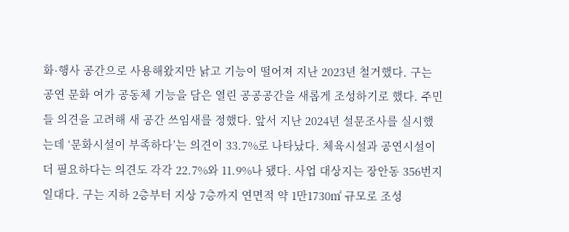화·행사 공간으로 사용해왔지만 낡고 기능이 떨어져 지난 2023년 철거했다. 구는 공연 문화 여가 공동체 기능을 담은 열린 공공공간을 새롭게 조성하기로 했다. 주민들 의견을 고려해 새 공간 쓰임새를 정했다. 앞서 지난 2024년 설문조사를 실시했는데 ‘문화시설이 부족하다’는 의견이 33.7%로 나타났다. 체육시설과 공연시설이 더 필요하다는 의견도 각각 22.7%와 11.9%나 됐다. 사업 대상지는 장안동 356번지 일대다. 구는 지하 2층부터 지상 7층까지 연면적 약 1만1730㎡ 규모로 조성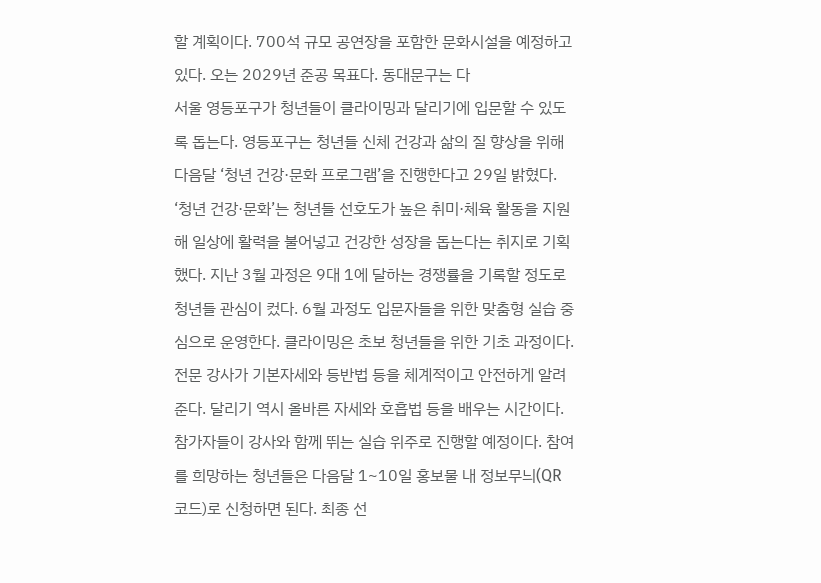할 계획이다. 700석 규모 공연장을 포함한 문화시설을 예정하고 있다. 오는 2029년 준공 목표다. 동대문구는 다
서울 영등포구가 청년들이 클라이밍과 달리기에 입문할 수 있도록 돕는다. 영등포구는 청년들 신체 건강과 삶의 질 향상을 위해 다음달 ‘청년 건강·문화 프로그램’을 진행한다고 29일 밝혔다. ‘청년 건강·문화’는 청년들 선호도가 높은 취미·체육 활동을 지원해 일상에 활력을 불어넣고 건강한 성장을 돕는다는 취지로 기획했다. 지난 3월 과정은 9대 1에 달하는 경쟁률을 기록할 정도로 청년들 관심이 컸다. 6월 과정도 입문자들을 위한 맞춤형 실습 중심으로 운영한다. 클라이밍은 초보 청년들을 위한 기초 과정이다. 전문 강사가 기본자세와 등반법 등을 체계적이고 안전하게 알려준다. 달리기 역시 올바른 자세와 호흡법 등을 배우는 시간이다. 참가자들이 강사와 함께 뛰는 실습 위주로 진행할 예정이다. 참여를 희망하는 청년들은 다음달 1~10일 홍보물 내 정보무늬(QR코드)로 신청하면 된다. 최종 선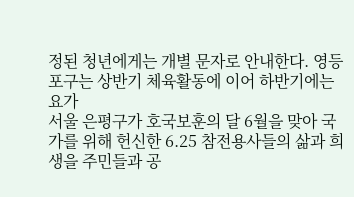정된 청년에게는 개별 문자로 안내한다. 영등포구는 상반기 체육활동에 이어 하반기에는 요가
서울 은평구가 호국보훈의 달 6월을 맞아 국가를 위해 헌신한 6.25 참전용사들의 삶과 희생을 주민들과 공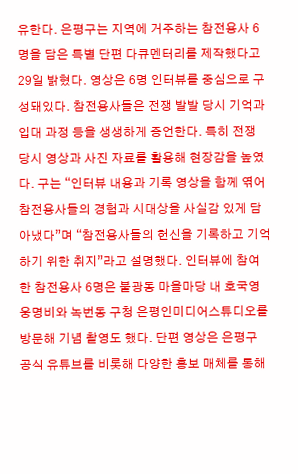유한다. 은평구는 지역에 거주하는 참전용사 6명을 담은 특별 단편 다큐멘터리를 제작했다고 29일 밝혔다. 영상은 6명 인터뷰를 중심으로 구성돼있다. 참전용사들은 전쟁 발발 당시 기억과 입대 과정 등을 생생하게 증언한다. 특히 전쟁 당시 영상과 사진 자료를 활용해 현장감을 높였다. 구는 “인터뷰 내용과 기록 영상을 함께 엮어 참전용사들의 경험과 시대상을 사실감 있게 담아냈다”며 “참전용사들의 헌신을 기록하고 기억하기 위한 취지”라고 설명했다. 인터뷰에 참여한 참전용사 6명은 불광동 마을마당 내 호국영웅명비와 녹번동 구청 은평인미디어스튜디오를 방문해 기념 촬영도 했다. 단편 영상은 은평구 공식 유튜브를 비롯해 다양한 홍보 매체를 통해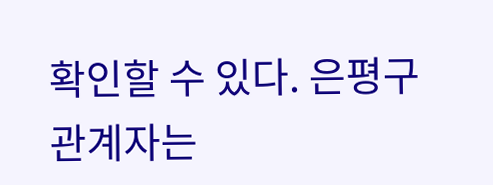확인할 수 있다. 은평구 관계자는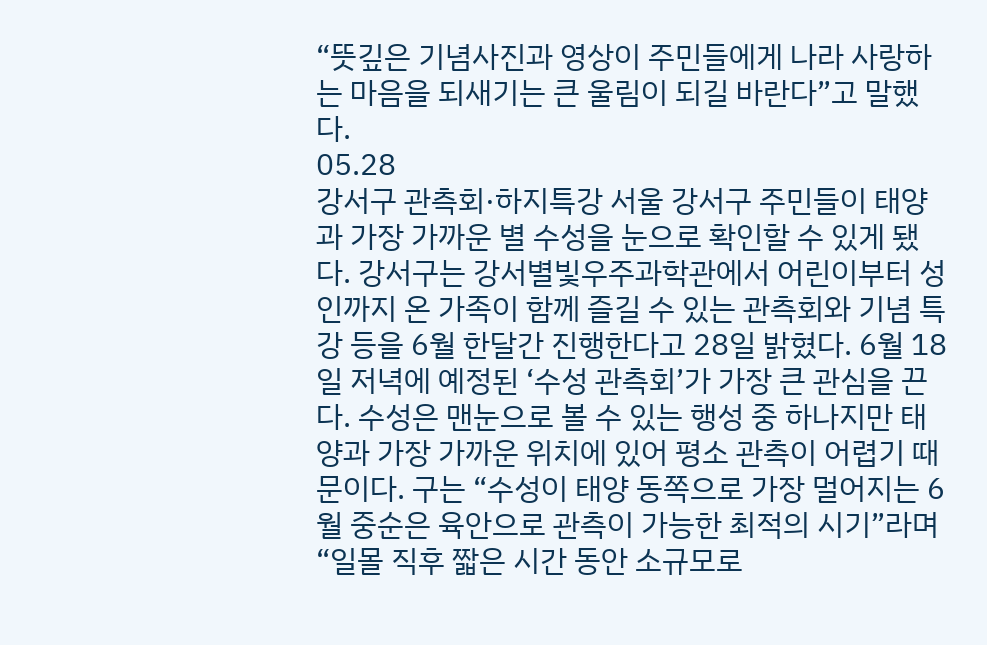“뜻깊은 기념사진과 영상이 주민들에게 나라 사랑하는 마음을 되새기는 큰 울림이 되길 바란다”고 말했다.
05.28
강서구 관측회·하지특강 서울 강서구 주민들이 태양과 가장 가까운 별 수성을 눈으로 확인할 수 있게 됐다. 강서구는 강서별빛우주과학관에서 어린이부터 성인까지 온 가족이 함께 즐길 수 있는 관측회와 기념 특강 등을 6월 한달간 진행한다고 28일 밝혔다. 6월 18일 저녁에 예정된 ‘수성 관측회’가 가장 큰 관심을 끈다. 수성은 맨눈으로 볼 수 있는 행성 중 하나지만 태양과 가장 가까운 위치에 있어 평소 관측이 어렵기 때문이다. 구는 “수성이 태양 동쪽으로 가장 멀어지는 6월 중순은 육안으로 관측이 가능한 최적의 시기”라며 “일몰 직후 짧은 시간 동안 소규모로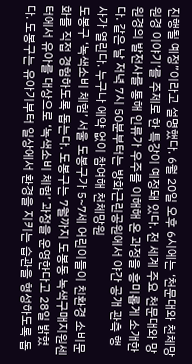진행될 예정”이라고 설명했다. 6월 20일 오후 6시에는 ‘천문대와 천체망원경 이야기’를 주제로 한 특강이 예정돼 있다. 전 세계 주요 천문대와 망원경의 발전사를 통해 인류가 우주를 이해해 온 과정을 흥미롭게 소개한다. 같은 날 저녁 7시 50분부터는 방화근린공원에서 야간 공개 관측 행사가 열린다. 누구나 에약 없이 참여해 천체망원
도봉구 ‘녹색소비 체험’ 서울 도봉구가 5~7세 어린이들이 친환경 소비문화를 직접 경험하도록 돕는다. 도봉구는 7월까지 도봉동 녹색구매지원센터에서 유아를 대상으로 ‘녹색소비 체험’ 과정을 운영한다고 28일 밝혔다. 도봉구는 유아기부터 일상에서 환경을 지키는 습관을 형성하도록 돕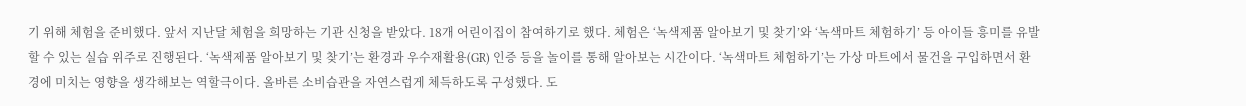기 위해 체험을 준비했다. 앞서 지난달 체험을 희망하는 기관 신청을 받았다. 18개 어린이집이 참여하기로 했다. 체험은 ‘녹색제품 알아보기 및 찾기’와 ‘녹색마트 체험하기’ 등 아이들 흥미를 유발할 수 있는 실습 위주로 진행된다. ‘녹색제품 알아보기 및 찾기’는 환경과 우수재활용(GR) 인증 등을 놀이를 통해 알아보는 시간이다. ‘녹색마트 체험하기’는 가상 마트에서 물건을 구입하면서 환경에 미치는 영향을 생각해보는 역할극이다. 올바른 소비습관을 자연스럽게 체득하도록 구성했다. 도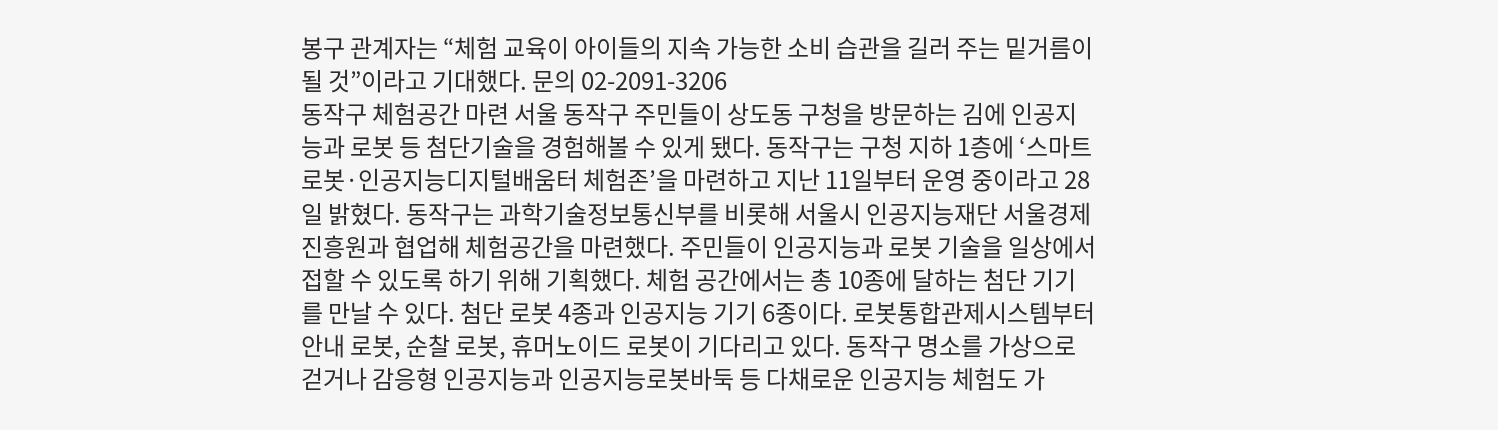봉구 관계자는 “체험 교육이 아이들의 지속 가능한 소비 습관을 길러 주는 밑거름이 될 것”이라고 기대했다. 문의 02-2091-3206
동작구 체험공간 마련 서울 동작구 주민들이 상도동 구청을 방문하는 김에 인공지능과 로봇 등 첨단기술을 경험해볼 수 있게 됐다. 동작구는 구청 지하 1층에 ‘스마트로봇·인공지능디지털배움터 체험존’을 마련하고 지난 11일부터 운영 중이라고 28일 밝혔다. 동작구는 과학기술정보통신부를 비롯해 서울시 인공지능재단 서울경제진흥원과 협업해 체험공간을 마련했다. 주민들이 인공지능과 로봇 기술을 일상에서 접할 수 있도록 하기 위해 기획했다. 체험 공간에서는 총 10종에 달하는 첨단 기기를 만날 수 있다. 첨단 로봇 4종과 인공지능 기기 6종이다. 로봇통합관제시스템부터 안내 로봇, 순찰 로봇, 휴머노이드 로봇이 기다리고 있다. 동작구 명소를 가상으로 걷거나 감응형 인공지능과 인공지능로봇바둑 등 다채로운 인공지능 체험도 가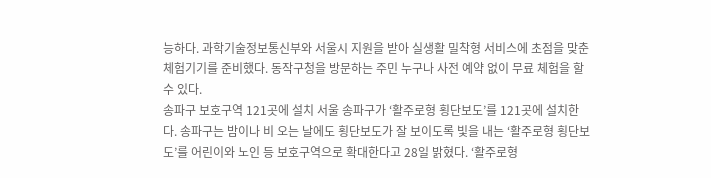능하다. 과학기술정보통신부와 서울시 지원을 받아 실생활 밀착형 서비스에 초점을 맞춘 체험기기를 준비했다. 동작구청을 방문하는 주민 누구나 사전 예약 없이 무료 체험을 할 수 있다.
송파구 보호구역 121곳에 설치 서울 송파구가 ‘활주로형 횡단보도’를 121곳에 설치한다. 송파구는 밤이나 비 오는 날에도 횡단보도가 잘 보이도록 빛을 내는 ‘활주로형 횡단보도’를 어린이와 노인 등 보호구역으로 확대한다고 28일 밝혔다. ‘활주로형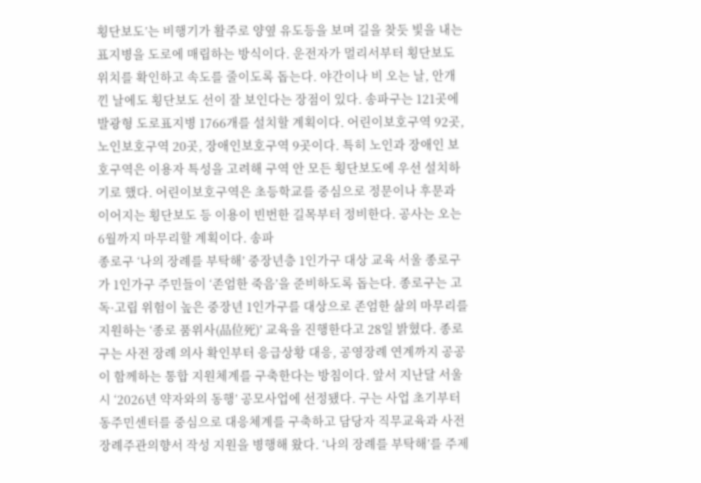횡단보도’는 비행기가 활주로 양옆 유도등을 보며 길을 찾듯 빛을 내는 표지병을 도로에 매립하는 방식이다. 운전자가 멀리서부터 횡단보도 위치를 확인하고 속도를 줄이도록 돕는다. 야간이나 비 오는 날, 안개 낀 날에도 횡단보도 선이 잘 보인다는 장점이 있다. 송파구는 121곳에 발광형 도로표지병 1766개를 설치할 계획이다. 어린이보호구역 92곳, 노인보호구역 20곳, 장애인보호구역 9곳이다. 특히 노인과 장애인 보호구역은 이용자 특성을 고려해 구역 안 모든 횡단보도에 우선 설치하기로 했다. 어린이보호구역은 초등학교를 중심으로 정문이나 후문과 이어지는 횡단보도 등 이용이 빈번한 길목부터 정비한다. 공사는 오는 6월까지 마무리할 계획이다. 송파
종로구 ‘나의 장례를 부탁해’ 중장년층 1인가구 대상 교육 서울 종로구가 1인가구 주민들이 ‘존엄한 죽음’을 준비하도록 돕는다. 종로구는 고독·고립 위험이 높은 중장년 1인가구를 대상으로 존엄한 삶의 마무리를 지원하는 ‘종로 품위사(品位死)’ 교육을 진행한다고 28일 밝혔다. 종로구는 사전 장례 의사 확인부터 응급상황 대응, 공영장례 연계까지 공공이 함께하는 통합 지원체계를 구축한다는 방침이다. 앞서 지난달 서울시 ‘2026년 약자와의 동행’ 공모사업에 선정됐다. 구는 사업 초기부터 동주민센터를 중심으로 대응체계를 구축하고 담당자 직무교육과 사전장례주관의향서 작성 지원을 병행해 왔다. ‘나의 장례를 부탁해’를 주제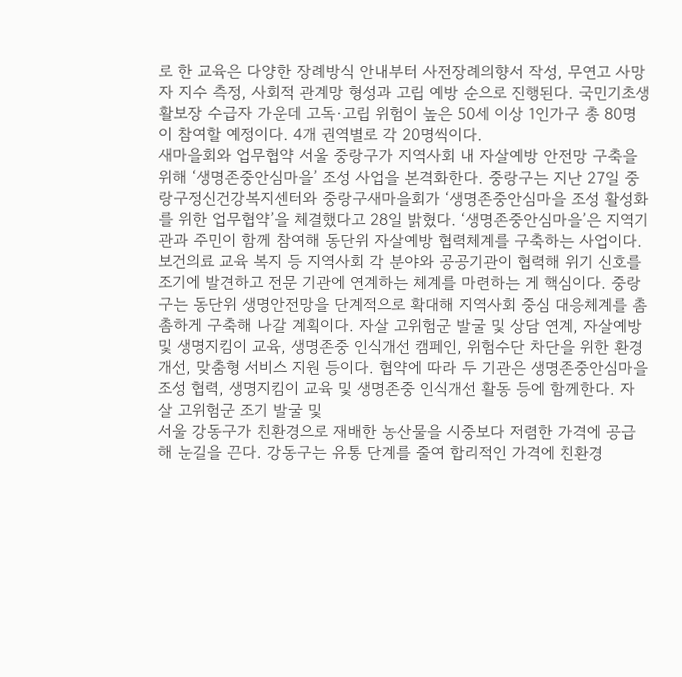로 한 교육은 다양한 장례방식 안내부터 사전장례의향서 작성, 무연고 사망자 지수 측정, 사회적 관계망 형성과 고립 예방 순으로 진행된다. 국민기초생활보장 수급자 가운데 고독·고립 위험이 높은 50세 이상 1인가구 총 80명이 참여할 예정이다. 4개 권역별로 각 20명씩이다.
새마을회와 업무협약 서울 중랑구가 지역사회 내 자살예방 안전망 구축을 위해 ‘생명존중안심마을’ 조성 사업을 본격화한다. 중랑구는 지난 27일 중랑구정신건강복지센터와 중랑구새마을회가 ‘생명존중안심마을 조성 활성화를 위한 업무협약’을 체결했다고 28일 밝혔다. ‘생명존중안심마을’은 지역기관과 주민이 함께 참여해 동단위 자살예방 협력체계를 구축하는 사업이다. 보건의료 교육 복지 등 지역사회 각 분야와 공공기관이 협력해 위기 신호를 조기에 발견하고 전문 기관에 연계하는 체계를 마련하는 게 핵심이다. 중랑구는 동단위 생명안전망을 단계적으로 확대해 지역사회 중심 대응체계를 촘촘하게 구축해 나갈 계획이다. 자살 고위험군 발굴 및 상담 연계, 자살예방 및 생명지킴이 교육, 생명존중 인식개선 캠페인, 위험수단 차단을 위한 환경 개선, 맞춤형 서비스 지원 등이다. 협약에 따라 두 기관은 생명존중안심마을 조성 협력, 생명지킴이 교육 및 생명존중 인식개선 활동 등에 함께한다. 자살 고위험군 조기 발굴 및
서울 강동구가 친환경으로 재배한 농산물을 시중보다 저렴한 가격에 공급해 눈길을 끈다. 강동구는 유통 단계를 줄여 합리적인 가격에 친환경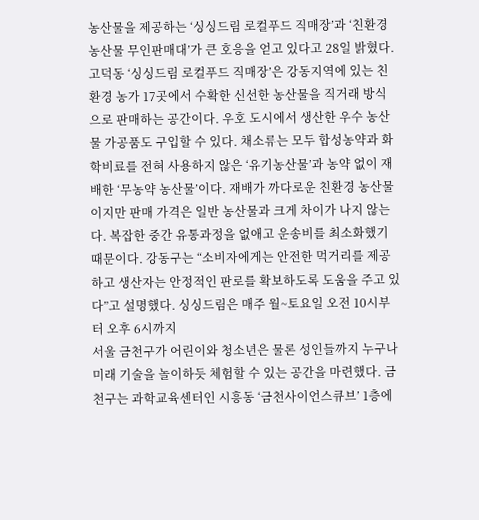농산물을 제공하는 ‘싱싱드림 로컬푸드 직매장’과 ‘친환경 농산물 무인판매대’가 큰 호응을 얻고 있다고 28일 밝혔다. 고덕동 ‘싱싱드림 로컬푸드 직매장’은 강동지역에 있는 친환경 농가 17곳에서 수확한 신선한 농산물을 직거래 방식으로 판매하는 공간이다. 우호 도시에서 생산한 우수 농산물 가공품도 구입할 수 있다. 채소류는 모두 합성농약과 화학비료를 전혀 사용하지 않은 ‘유기농산물’과 농약 없이 재배한 ‘무농약 농산물’이다. 재배가 까다로운 친환경 농산물이지만 판매 가격은 일반 농산물과 크게 차이가 나지 않는다. 복잡한 중간 유통과정을 없애고 운송비를 최소화했기 때문이다. 강동구는 “소비자에게는 안전한 먹거리를 제공하고 생산자는 안정적인 판로를 확보하도록 도움을 주고 있다”고 설명했다. 싱싱드림은 매주 월~토요일 오전 10시부터 오후 6시까지
서울 금천구가 어린이와 청소년은 물론 성인들까지 누구나 미래 기술을 놀이하듯 체험할 수 있는 공간을 마련했다. 금천구는 과학교육센터인 시흥동 ‘금천사이언스큐브’ 1층에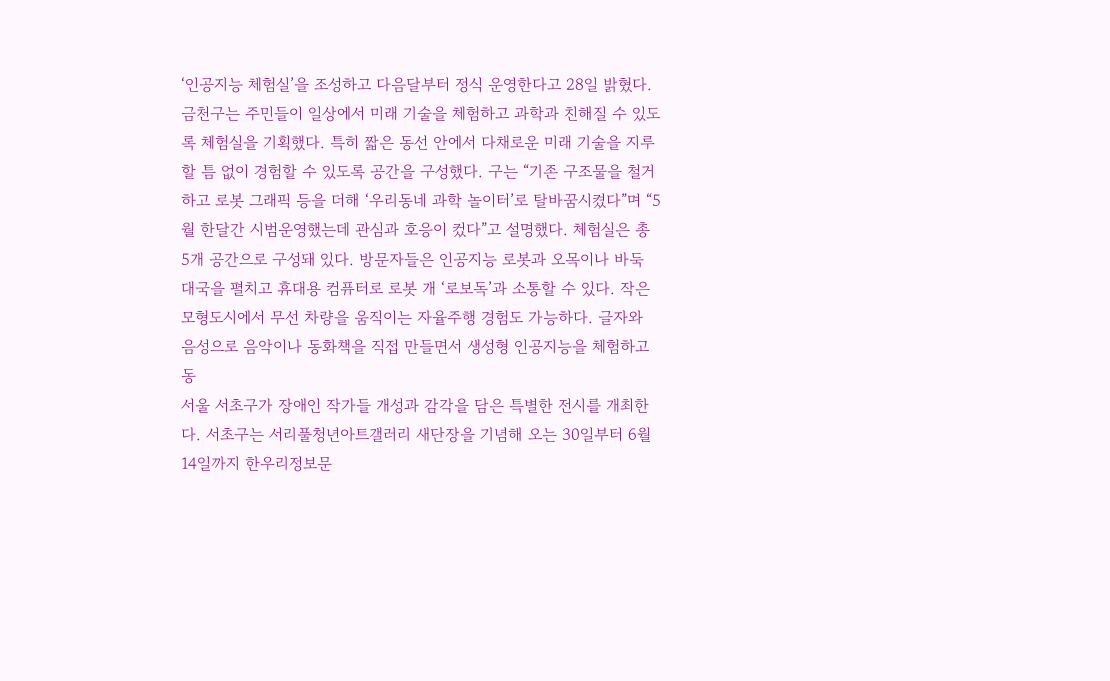‘인공지능 체험실’을 조성하고 다음달부터 정식 운영한다고 28일 밝혔다. 금천구는 주민들이 일상에서 미래 기술을 체험하고 과학과 친해질 수 있도록 체험실을 기획했다. 특히 짧은 동선 안에서 다채로운 미래 기술을 지루할 틈 없이 경험할 수 있도록 공간을 구성했다. 구는 “기존 구조물을 철거하고 로봇 그래픽 등을 더해 ‘우리동네 과학 놀이터’로 탈바꿈시켰다”며 “5월 한달간 시범운영했는데 관심과 호응이 컸다”고 설명했다. 체험실은 총 5개 공간으로 구성돼 있다. 방문자들은 인공지능 로봇과 오목이나 바둑 대국을 펼치고 휴대용 컴퓨터로 로봇 개 ‘로보독’과 소통할 수 있다. 작은 모형도시에서 무선 차량을 움직이는 자율주행 경험도 가능하다. 글자와 음성으로 음악이나 동화책을 직접 만들면서 생성형 인공지능을 체험하고 동
서울 서초구가 장애인 작가들 개성과 감각을 담은 특별한 전시를 개최한다. 서초구는 서리풀청년아트갤러리 새단장을 기념해 오는 30일부터 6월 14일까지 한우리정보문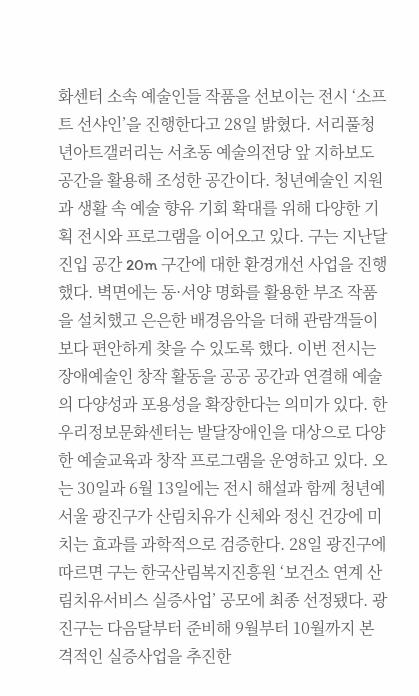화센터 소속 예술인들 작품을 선보이는 전시 ‘소프트 선샤인’을 진행한다고 28일 밝혔다. 서리풀청년아트갤러리는 서초동 예술의전당 앞 지하보도 공간을 활용해 조성한 공간이다. 청년예술인 지원과 생활 속 예술 향유 기회 확대를 위해 다양한 기획 전시와 프로그램을 이어오고 있다. 구는 지난달 진입 공간 20m 구간에 대한 환경개선 사업을 진행했다. 벽면에는 동·서양 명화를 활용한 부조 작품을 설치했고 은은한 배경음악을 더해 관람객들이 보다 편안하게 찾을 수 있도록 했다. 이번 전시는 장애예술인 창작 활동을 공공 공간과 연결해 예술의 다양성과 포용성을 확장한다는 의미가 있다. 한우리정보문화센터는 발달장애인을 대상으로 다양한 예술교육과 창작 프로그램을 운영하고 있다. 오는 30일과 6월 13일에는 전시 해설과 함께 청년예
서울 광진구가 산림치유가 신체와 정신 건강에 미치는 효과를 과학적으로 검증한다. 28일 광진구에 따르면 구는 한국산림복지진흥원 ‘보건소 연계 산림치유서비스 실증사업’ 공모에 최종 선정됐다. 광진구는 다음달부터 준비해 9월부터 10월까지 본격적인 실증사업을 추진한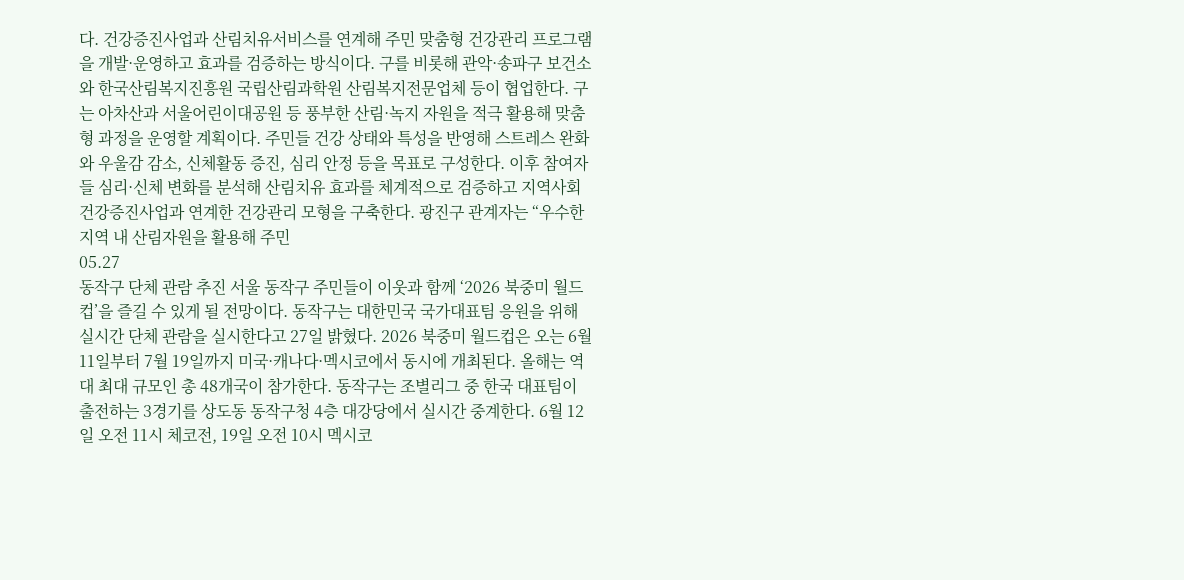다. 건강증진사업과 산림치유서비스를 연계해 주민 맞춤형 건강관리 프로그램을 개발·운영하고 효과를 검증하는 방식이다. 구를 비롯해 관악·송파구 보건소와 한국산림복지진흥원 국립산림과학원 산림복지전문업체 등이 협업한다. 구는 아차산과 서울어린이대공원 등 풍부한 산림·녹지 자원을 적극 활용해 맞춤형 과정을 운영할 계획이다. 주민들 건강 상태와 특성을 반영해 스트레스 완화와 우울감 감소, 신체활동 증진, 심리 안정 등을 목표로 구성한다. 이후 참여자들 심리·신체 변화를 분석해 산림치유 효과를 체계적으로 검증하고 지역사회 건강증진사업과 연계한 건강관리 모형을 구축한다. 광진구 관계자는 “우수한 지역 내 산림자원을 활용해 주민
05.27
동작구 단체 관람 추진 서울 동작구 주민들이 이웃과 함께 ‘2026 북중미 월드컵’을 즐길 수 있게 될 전망이다. 동작구는 대한민국 국가대표팀 응원을 위해 실시간 단체 관람을 실시한다고 27일 밝혔다. 2026 북중미 월드컵은 오는 6월 11일부터 7월 19일까지 미국·캐나다·멕시코에서 동시에 개최된다. 올해는 역대 최대 규모인 총 48개국이 참가한다. 동작구는 조별리그 중 한국 대표팀이 출전하는 3경기를 상도동 동작구청 4층 대강당에서 실시간 중계한다. 6월 12일 오전 11시 체코전, 19일 오전 10시 멕시코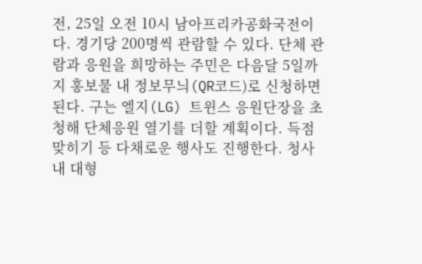전, 25일 오전 10시 남아프리카공화국전이다. 경기당 200명씩 관람할 수 있다. 단체 관람과 응원을 희망하는 주민은 다음달 5일까지 홍보물 내 정보무늬(QR코드)로 신청하면 된다. 구는 엘지(LG) 트윈스 응원단장을 초청해 단체응원 열기를 더할 계획이다. 득점 맞히기 등 다채로운 행사도 진행한다. 청사 내 대형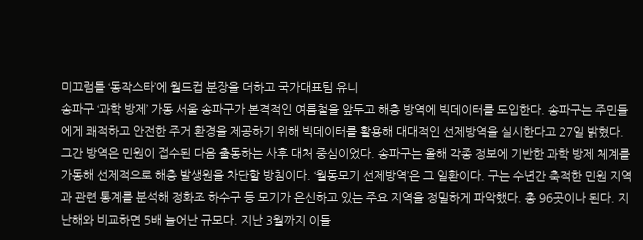미끄럼틀 ‘동작스타’에 월드컵 분장을 더하고 국가대표팀 유니
송파구 ‘과학 방제’ 가동 서울 송파구가 본격적인 여름철을 앞두고 해충 방역에 빅데이터를 도입한다. 송파구는 주민들에게 쾌적하고 안전한 주거 환경을 제공하기 위해 빅데이터를 활용해 대대적인 선제방역을 실시한다고 27일 밝혔다. 그간 방역은 민원이 접수된 다음 출동하는 사후 대처 중심이었다. 송파구는 올해 각종 정보에 기반한 과학 방제 체계를 가동해 선제적으로 해충 발생원을 차단할 방침이다. ‘월동모기 선제방역’은 그 일환이다. 구는 수년간 축적한 민원 지역과 관련 통계를 분석해 정화조 하수구 등 모기가 은신하고 있는 주요 지역을 정밀하게 파악했다. 총 96곳이나 된다. 지난해와 비교하면 5배 늘어난 규모다. 지난 3월까지 이들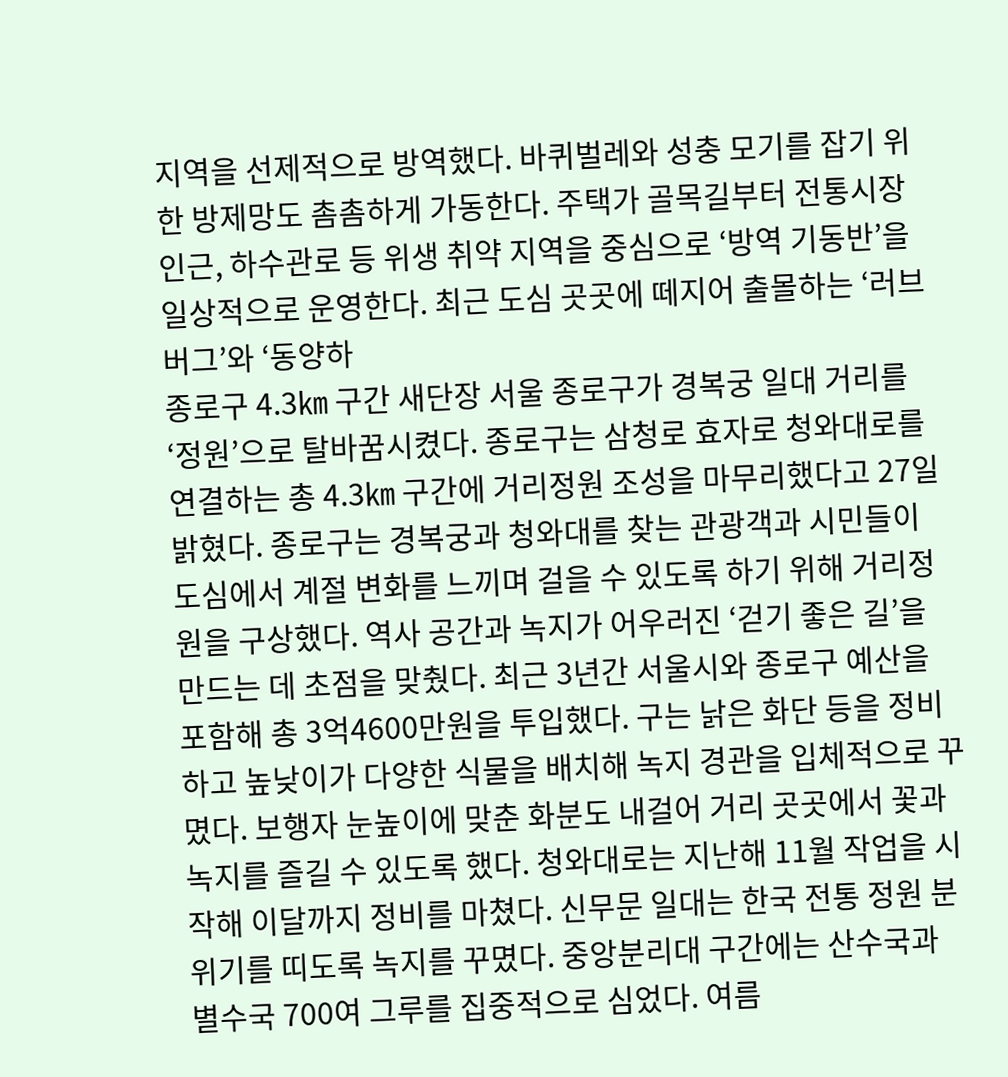지역을 선제적으로 방역했다. 바퀴벌레와 성충 모기를 잡기 위한 방제망도 촘촘하게 가동한다. 주택가 골목길부터 전통시장 인근, 하수관로 등 위생 취약 지역을 중심으로 ‘방역 기동반’을 일상적으로 운영한다. 최근 도심 곳곳에 떼지어 출몰하는 ‘러브버그’와 ‘동양하
종로구 4.3㎞ 구간 새단장 서울 종로구가 경복궁 일대 거리를 ‘정원’으로 탈바꿈시켰다. 종로구는 삼청로 효자로 청와대로를 연결하는 총 4.3㎞ 구간에 거리정원 조성을 마무리했다고 27일 밝혔다. 종로구는 경복궁과 청와대를 찾는 관광객과 시민들이 도심에서 계절 변화를 느끼며 걸을 수 있도록 하기 위해 거리정원을 구상했다. 역사 공간과 녹지가 어우러진 ‘걷기 좋은 길’을 만드는 데 초점을 맞췄다. 최근 3년간 서울시와 종로구 예산을 포함해 총 3억4600만원을 투입했다. 구는 낡은 화단 등을 정비하고 높낮이가 다양한 식물을 배치해 녹지 경관을 입체적으로 꾸몄다. 보행자 눈높이에 맞춘 화분도 내걸어 거리 곳곳에서 꽃과 녹지를 즐길 수 있도록 했다. 청와대로는 지난해 11월 작업을 시작해 이달까지 정비를 마쳤다. 신무문 일대는 한국 전통 정원 분위기를 띠도록 녹지를 꾸몄다. 중앙분리대 구간에는 산수국과 별수국 700여 그루를 집중적으로 심었다. 여름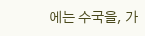에는 수국을, 가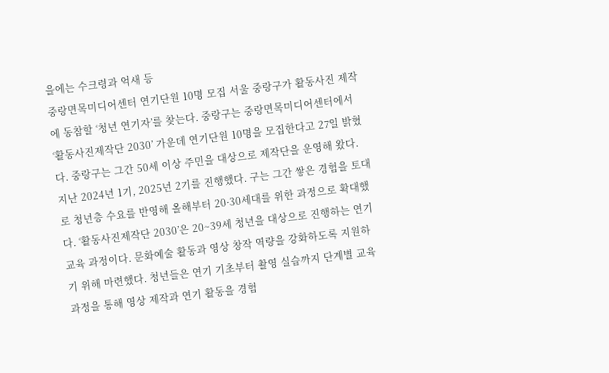을에는 수크령과 억새 등
중랑면목미디어센터 연기단원 10명 모집 서울 중랑구가 활동사진 제작에 동참할 ‘청년 연기자’를 찾는다. 중랑구는 중랑면목미디어센터에서 ‘활동사진제작단 2030’ 가운데 연기단원 10명을 모집한다고 27일 밝혔다. 중랑구는 그간 50세 이상 주민을 대상으로 제작단을 운영해 왔다. 지난 2024년 1기, 2025년 2기를 진행했다. 구는 그간 쌓은 경험을 토대로 청년층 수요를 반영해 올해부터 20·30세대를 위한 과정으로 확대했다. ‘활동사진제작단 2030’은 20~39세 청년을 대상으로 진행하는 연기 교육 과정이다. 문화예술 활동과 영상 창작 역량을 강화하도록 지원하기 위해 마련했다. 청년들은 연기 기초부터 촬영 실습까지 단계별 교육과정을 통해 영상 제작과 연기 활동을 경험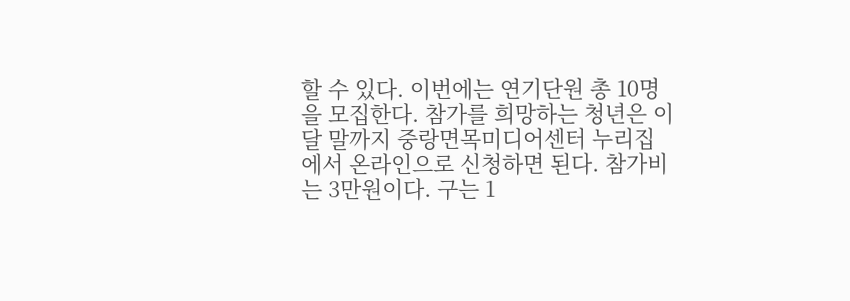할 수 있다. 이번에는 연기단원 총 10명을 모집한다. 참가를 희망하는 청년은 이달 말까지 중랑면목미디어센터 누리집에서 온라인으로 신청하면 된다. 참가비는 3만원이다. 구는 1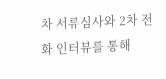차 서류심사와 2차 전화 인터뷰를 통해